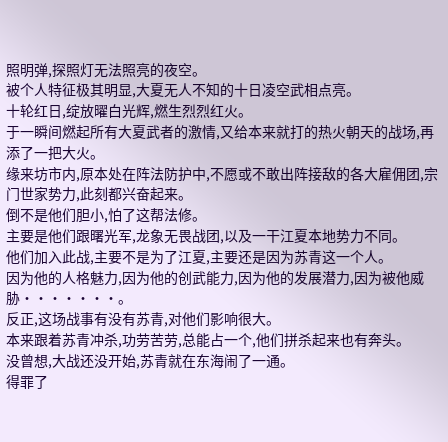照明弹,探照灯无法照亮的夜空。
被个人特征极其明显,大夏无人不知的十日凌空武相点亮。
十轮红日,绽放曜白光辉,燃生烈烈红火。
于一瞬间燃起所有大夏武者的激情,又给本来就打的热火朝天的战场,再添了一把大火。
缘来坊市内,原本处在阵法防护中,不愿或不敢出阵接敌的各大雇佣团,宗门世家势力,此刻都兴奋起来。
倒不是他们胆小,怕了这帮法修。
主要是他们跟曙光军,龙象无畏战团,以及一干江夏本地势力不同。
他们加入此战,主要不是为了江夏,主要还是因为苏青这一个人。
因为他的人格魅力,因为他的创武能力,因为他的发展潜力,因为被他威胁·······。
反正,这场战事有没有苏青,对他们影响很大。
本来跟着苏青冲杀,功劳苦劳,总能占一个,他们拼杀起来也有奔头。
没曾想,大战还没开始,苏青就在东海闹了一通。
得罪了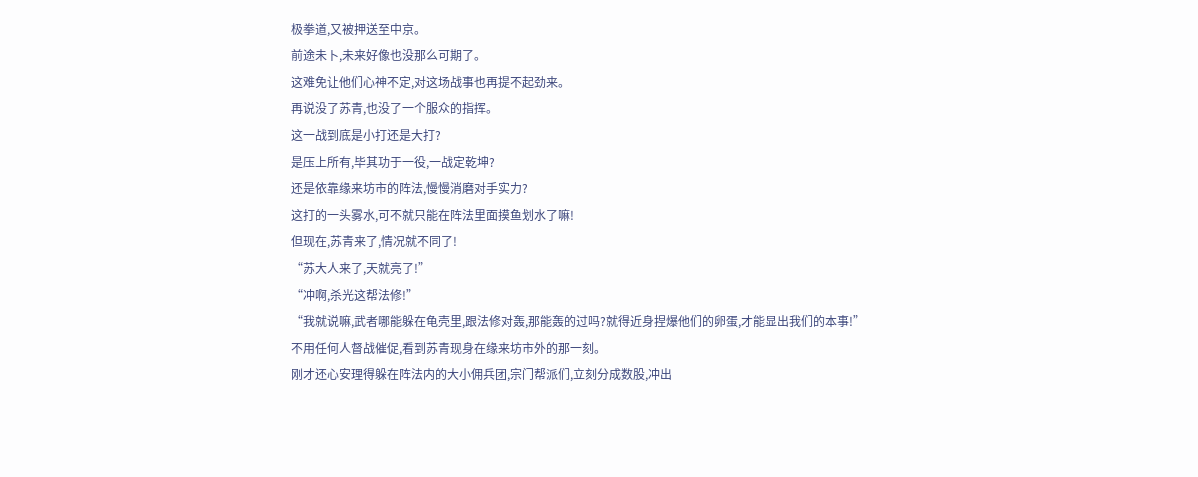极拳道,又被押送至中京。
前途未卜,未来好像也没那么可期了。
这难免让他们心神不定,对这场战事也再提不起劲来。
再说没了苏青,也没了一个服众的指挥。
这一战到底是小打还是大打?
是压上所有,毕其功于一役,一战定乾坤?
还是依靠缘来坊市的阵法,慢慢消磨对手实力?
这打的一头雾水,可不就只能在阵法里面摸鱼划水了嘛!
但现在,苏青来了,情况就不同了!
“苏大人来了,天就亮了!”
“冲啊,杀光这帮法修!”
“我就说嘛,武者哪能躲在龟壳里,跟法修对轰,那能轰的过吗?就得近身捏爆他们的卵蛋,才能显出我们的本事!”
不用任何人督战催促,看到苏青现身在缘来坊市外的那一刻。
刚才还心安理得躲在阵法内的大小佣兵团,宗门帮派们,立刻分成数股,冲出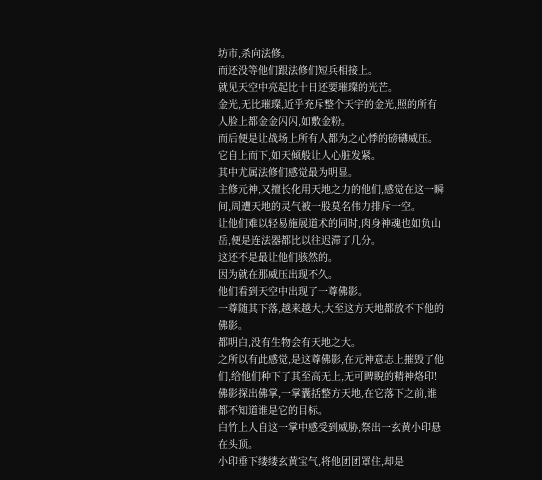坊市,杀向法修。
而还没等他们跟法修们短兵相接上。
就见天空中亮起比十日还要璀璨的光芒。
金光,无比璀璨,近乎充斥整个天宇的金光,照的所有人脸上都金金闪闪,如敷金粉。
而后便是让战场上所有人都为之心悸的磅礴威压。
它自上而下,如天倾般让人心脏发紧。
其中尤属法修们感觉最为明显。
主修元神,又擅长化用天地之力的他们,感觉在这一瞬间,周遭天地的灵气被一股莫名伟力排斥一空。
让他们难以轻易施展道术的同时,肉身神魂也如负山岳,便是连法器都比以往迟滞了几分。
这还不是最让他们骇然的。
因为就在那威压出现不久。
他们看到天空中出现了一尊佛影。
一尊随其下落,越来越大,大至这方天地都放不下他的佛影。
都明白,没有生物会有天地之大。
之所以有此感觉,是这尊佛影,在元神意志上摧毁了他们,给他们种下了其至高无上,无可睥睨的精神烙印!
佛影探出佛掌,一掌囊括整方天地,在它落下之前,谁都不知道谁是它的目标。
白竹上人自这一掌中感受到威胁,祭出一玄黄小印悬在头顶。
小印垂下缕缕玄黄宝气,将他团团罩住,却是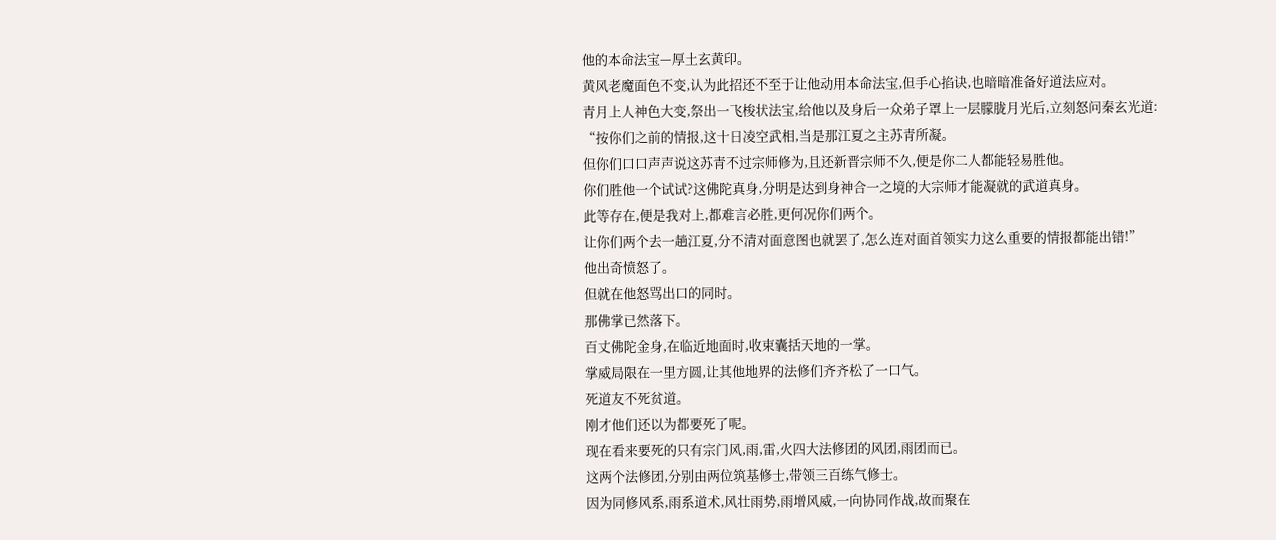他的本命法宝—厚土玄黄印。
黄风老魔面色不变,认为此招还不至于让他动用本命法宝,但手心掐诀,也暗暗准备好道法应对。
青月上人神色大变,祭出一飞梭状法宝,给他以及身后一众弟子罩上一层朦胧月光后,立刻怒问秦玄光道:
“按你们之前的情报,这十日凌空武相,当是那江夏之主苏青所凝。
但你们口口声声说这苏青不过宗师修为,且还新晋宗师不久,便是你二人都能轻易胜他。
你们胜他一个试试?这佛陀真身,分明是达到身神合一之境的大宗师才能凝就的武道真身。
此等存在,便是我对上,都难言必胜,更何况你们两个。
让你们两个去一趟江夏,分不清对面意图也就罢了,怎么连对面首领实力这么重要的情报都能出错!”
他出奇愤怒了。
但就在他怒骂出口的同时。
那佛掌已然落下。
百丈佛陀金身,在临近地面时,收束囊括天地的一掌。
掌威局限在一里方圆,让其他地界的法修们齐齐松了一口气。
死道友不死贫道。
刚才他们还以为都要死了呢。
现在看来要死的只有宗门风,雨,雷,火四大法修团的风团,雨团而已。
这两个法修团,分别由两位筑基修士,带领三百练气修士。
因为同修风系,雨系道术,风壮雨势,雨增风威,一向协同作战,故而聚在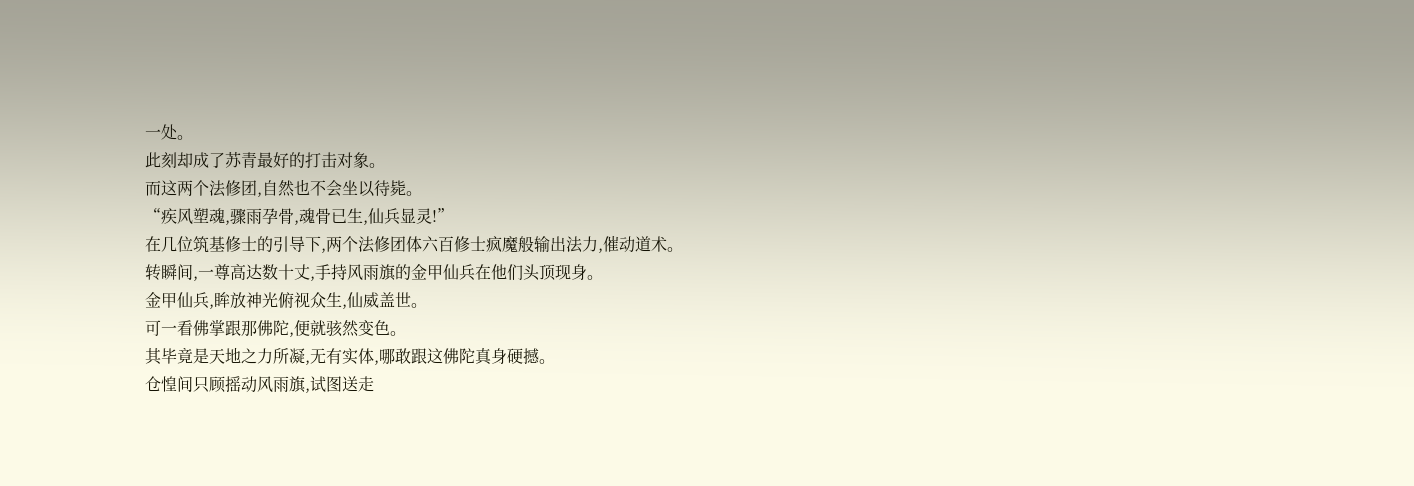一处。
此刻却成了苏青最好的打击对象。
而这两个法修团,自然也不会坐以待毙。
“疾风塑魂,骤雨孕骨,魂骨已生,仙兵显灵!”
在几位筑基修士的引导下,两个法修团体六百修士疯魔般输出法力,催动道术。
转瞬间,一尊高达数十丈,手持风雨旗的金甲仙兵在他们头顶现身。
金甲仙兵,眸放神光俯视众生,仙威盖世。
可一看佛掌跟那佛陀,便就骇然变色。
其毕竟是天地之力所凝,无有实体,哪敢跟这佛陀真身硬撼。
仓惶间只顾摇动风雨旗,试图送走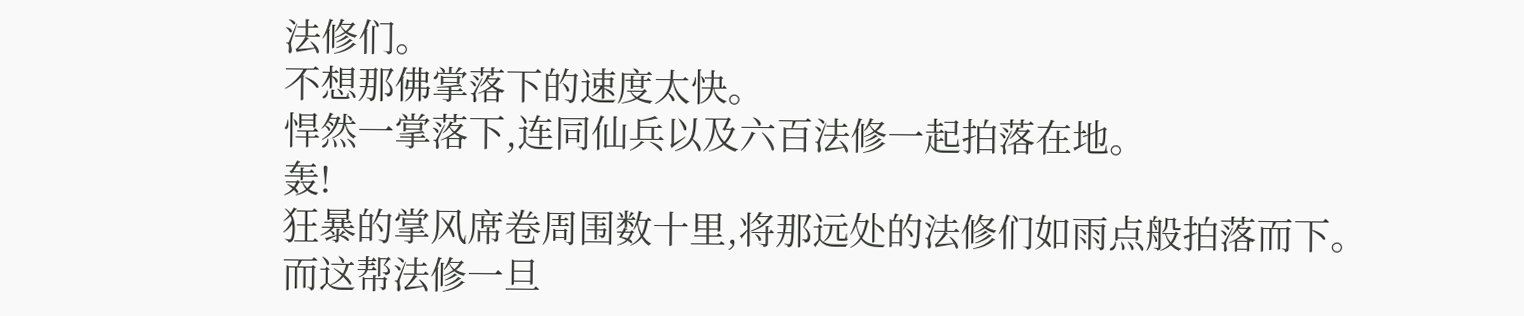法修们。
不想那佛掌落下的速度太快。
悍然一掌落下,连同仙兵以及六百法修一起拍落在地。
轰!
狂暴的掌风席卷周围数十里,将那远处的法修们如雨点般拍落而下。
而这帮法修一旦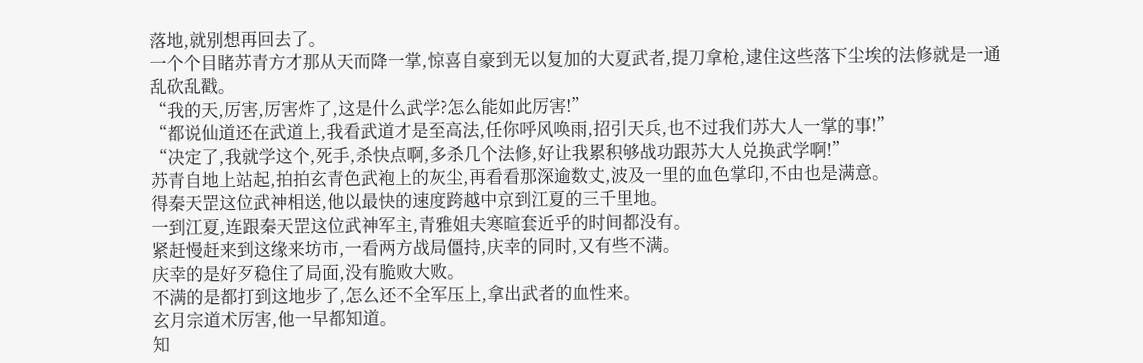落地,就别想再回去了。
一个个目睹苏青方才那从天而降一掌,惊喜自豪到无以复加的大夏武者,提刀拿枪,逮住这些落下尘埃的法修就是一通乱砍乱戳。
“我的天,厉害,厉害炸了,这是什么武学?怎么能如此厉害!”
“都说仙道还在武道上,我看武道才是至高法,任你呼风唤雨,招引天兵,也不过我们苏大人一掌的事!”
“决定了,我就学这个,死手,杀快点啊,多杀几个法修,好让我累积够战功跟苏大人兑换武学啊!”
苏青自地上站起,拍拍玄青色武袍上的灰尘,再看看那深逾数丈,波及一里的血色掌印,不由也是满意。
得秦天罡这位武神相送,他以最快的速度跨越中京到江夏的三千里地。
一到江夏,连跟秦天罡这位武神军主,青雅姐夫寒暄套近乎的时间都没有。
紧赶慢赶来到这缘来坊市,一看两方战局僵持,庆幸的同时,又有些不满。
庆幸的是好歹稳住了局面,没有脆败大败。
不满的是都打到这地步了,怎么还不全军压上,拿出武者的血性来。
玄月宗道术厉害,他一早都知道。
知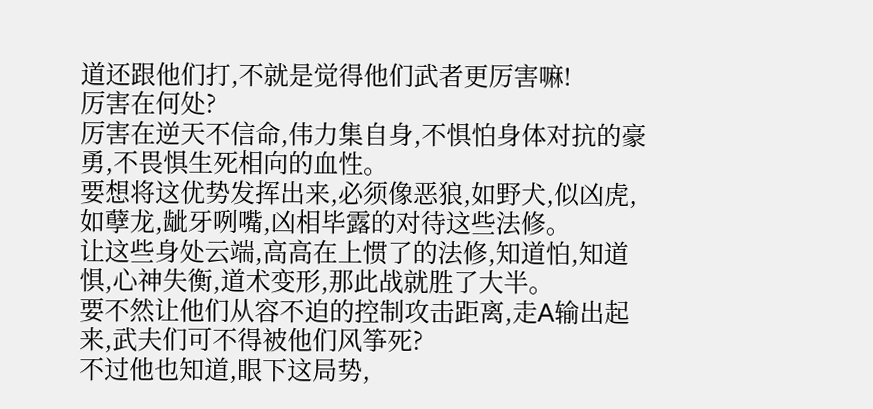道还跟他们打,不就是觉得他们武者更厉害嘛!
厉害在何处?
厉害在逆天不信命,伟力集自身,不惧怕身体对抗的豪勇,不畏惧生死相向的血性。
要想将这优势发挥出来,必须像恶狼,如野犬,似凶虎,如孽龙,龇牙咧嘴,凶相毕露的对待这些法修。
让这些身处云端,高高在上惯了的法修,知道怕,知道惧,心神失衡,道术变形,那此战就胜了大半。
要不然让他们从容不迫的控制攻击距离,走A输出起来,武夫们可不得被他们风筝死?
不过他也知道,眼下这局势,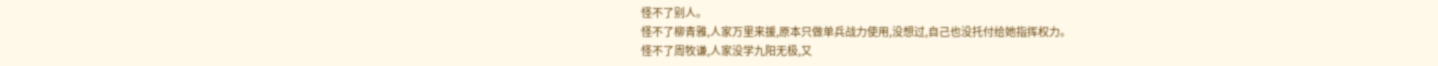怪不了别人。
怪不了柳青雅,人家万里来援,原本只做单兵战力使用,没想过,自己也没托付给她指挥权力。
怪不了周牧谦,人家没学九阳无极,又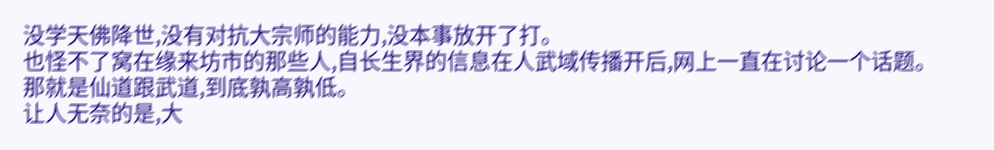没学天佛降世,没有对抗大宗师的能力,没本事放开了打。
也怪不了窝在缘来坊市的那些人,自长生界的信息在人武域传播开后,网上一直在讨论一个话题。
那就是仙道跟武道,到底孰高孰低。
让人无奈的是,大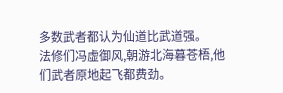多数武者都认为仙道比武道强。
法修们冯虚御风,朝游北海暮苍梧,他们武者原地起飞都费劲。